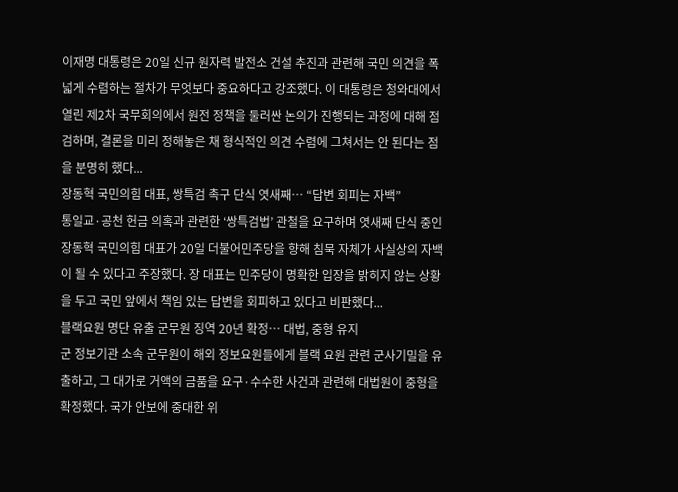이재명 대통령은 20일 신규 원자력 발전소 건설 추진과 관련해 국민 의견을 폭넓게 수렴하는 절차가 무엇보다 중요하다고 강조했다. 이 대통령은 청와대에서 열린 제2차 국무회의에서 원전 정책을 둘러싼 논의가 진행되는 과정에 대해 점검하며, 결론을 미리 정해놓은 채 형식적인 의견 수렴에 그쳐서는 안 된다는 점을 분명히 했다...
장동혁 국민의힘 대표, 쌍특검 촉구 단식 엿새째… “답변 회피는 자백”
통일교·공천 헌금 의혹과 관련한 ‘쌍특검법’ 관철을 요구하며 엿새째 단식 중인 장동혁 국민의힘 대표가 20일 더불어민주당을 향해 침묵 자체가 사실상의 자백이 될 수 있다고 주장했다. 장 대표는 민주당이 명확한 입장을 밝히지 않는 상황을 두고 국민 앞에서 책임 있는 답변을 회피하고 있다고 비판했다...
블랙요원 명단 유출 군무원 징역 20년 확정… 대법, 중형 유지
군 정보기관 소속 군무원이 해외 정보요원들에게 블랙 요원 관련 군사기밀을 유출하고, 그 대가로 거액의 금품을 요구·수수한 사건과 관련해 대법원이 중형을 확정했다. 국가 안보에 중대한 위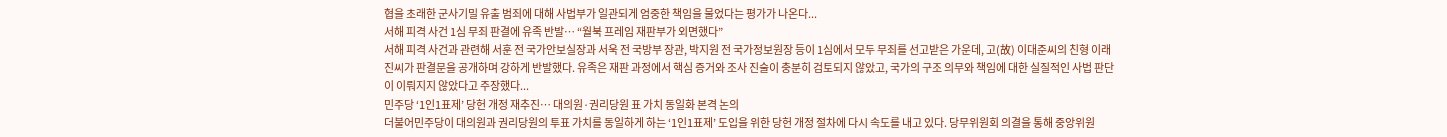협을 초래한 군사기밀 유출 범죄에 대해 사법부가 일관되게 엄중한 책임을 물었다는 평가가 나온다...
서해 피격 사건 1심 무죄 판결에 유족 반발… “월북 프레임 재판부가 외면했다”
서해 피격 사건과 관련해 서훈 전 국가안보실장과 서욱 전 국방부 장관, 박지원 전 국가정보원장 등이 1심에서 모두 무죄를 선고받은 가운데, 고(故) 이대준씨의 친형 이래진씨가 판결문을 공개하며 강하게 반발했다. 유족은 재판 과정에서 핵심 증거와 조사 진술이 충분히 검토되지 않았고, 국가의 구조 의무와 책임에 대한 실질적인 사법 판단이 이뤄지지 않았다고 주장했다...
민주당 ‘1인1표제’ 당헌 개정 재추진… 대의원·권리당원 표 가치 동일화 본격 논의
더불어민주당이 대의원과 권리당원의 투표 가치를 동일하게 하는 ‘1인1표제’ 도입을 위한 당헌 개정 절차에 다시 속도를 내고 있다. 당무위원회 의결을 통해 중앙위원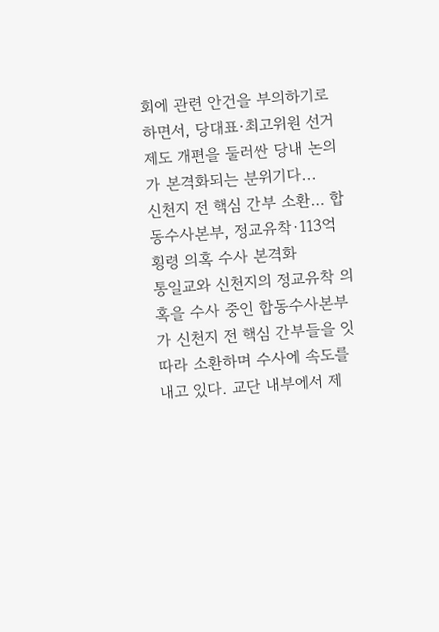회에 관련 안건을 부의하기로 하면서, 당대표·최고위원 선거 제도 개편을 둘러싼 당내 논의가 본격화되는 분위기다...
신천지 전 핵심 간부 소환… 합동수사본부, 정교유착·113억 횡령 의혹 수사 본격화
통일교와 신천지의 정교유착 의혹을 수사 중인 합동수사본부가 신천지 전 핵심 간부들을 잇따라 소환하며 수사에 속도를 내고 있다. 교단 내부에서 제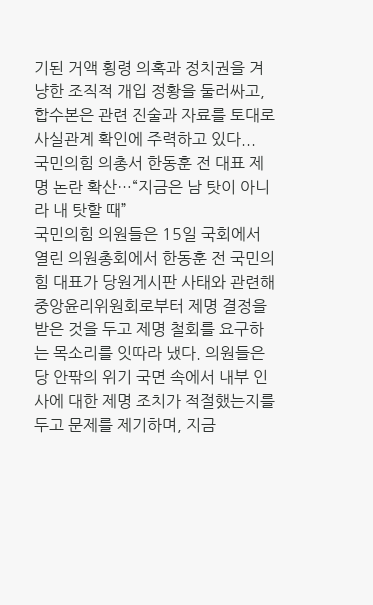기된 거액 횡령 의혹과 정치권을 겨냥한 조직적 개입 정황을 둘러싸고, 합수본은 관련 진술과 자료를 토대로 사실관계 확인에 주력하고 있다...
국민의힘 의총서 한동훈 전 대표 제명 논란 확산…“지금은 남 탓이 아니라 내 탓할 때”
국민의힘 의원들은 15일 국회에서 열린 의원총회에서 한동훈 전 국민의힘 대표가 당원게시판 사태와 관련해 중앙윤리위원회로부터 제명 결정을 받은 것을 두고 제명 철회를 요구하는 목소리를 잇따라 냈다. 의원들은 당 안팎의 위기 국면 속에서 내부 인사에 대한 제명 조치가 적절했는지를 두고 문제를 제기하며, 지금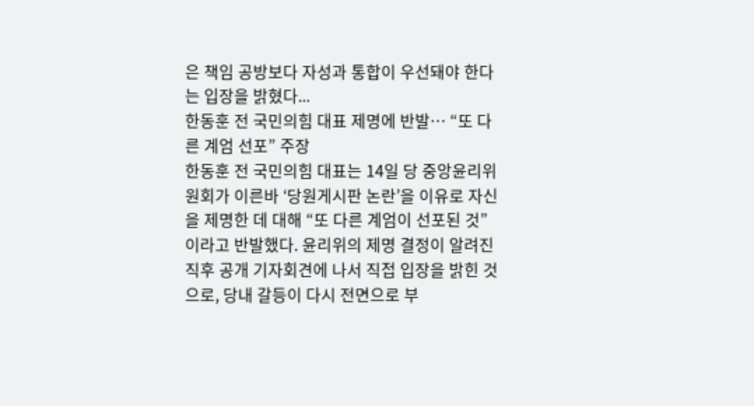은 책임 공방보다 자성과 통합이 우선돼야 한다는 입장을 밝혔다...
한동훈 전 국민의힘 대표 제명에 반발… “또 다른 계엄 선포” 주장
한동훈 전 국민의힘 대표는 14일 당 중앙윤리위원회가 이른바 ‘당원게시판 논란’을 이유로 자신을 제명한 데 대해 “또 다른 계엄이 선포된 것”이라고 반발했다. 윤리위의 제명 결정이 알려진 직후 공개 기자회견에 나서 직접 입장을 밝힌 것으로, 당내 갈등이 다시 전면으로 부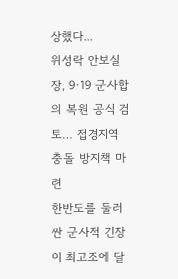상했다...
위성락 안보실장, 9·19 군사합의 복원 공식 검토… 접경지역 충돌 방지책 마련
한반도를 둘러싼 군사적 긴장이 최고조에 달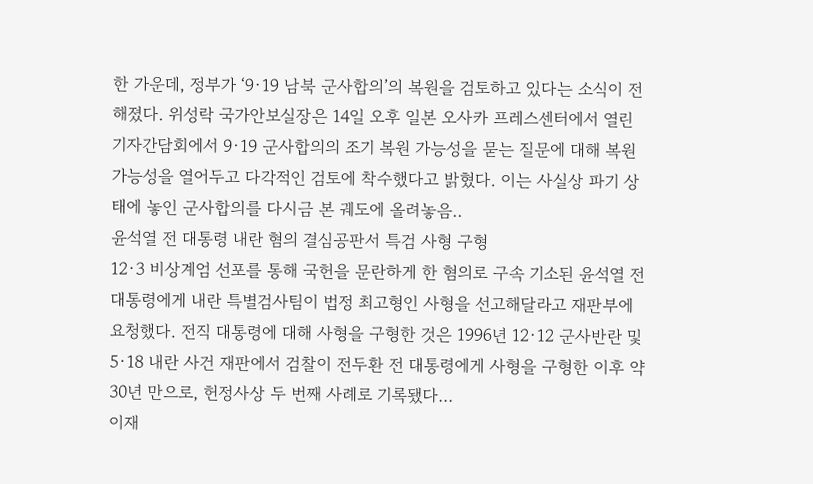한 가운데, 정부가 ‘9·19 남북 군사합의’의 복원을 검토하고 있다는 소식이 전해졌다. 위성락 국가안보실장은 14일 오후 일본 오사카 프레스센터에서 열린 기자간담회에서 9·19 군사합의의 조기 복원 가능성을 묻는 질문에 대해 복원 가능성을 열어두고 다각적인 검토에 착수했다고 밝혔다. 이는 사실상 파기 상태에 놓인 군사합의를 다시금 본 궤도에 올려놓음..
윤석열 전 대통령 내란 혐의 결심공판서 특검 사형 구형
12·3 비상계엄 선포를 통해 국헌을 문란하게 한 혐의로 구속 기소된 윤석열 전 대통령에게 내란 특별검사팀이 법정 최고형인 사형을 선고해달라고 재판부에 요청했다. 전직 대통령에 대해 사형을 구형한 것은 1996년 12·12 군사반란 및 5·18 내란 사건 재판에서 검찰이 전두환 전 대통령에게 사형을 구형한 이후 약 30년 만으로, 헌정사상 두 번째 사례로 기록됐다...
이재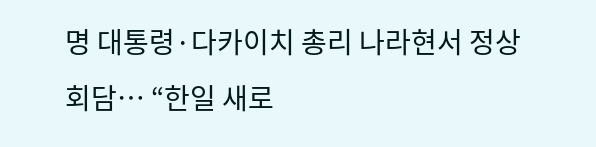명 대통령·다카이치 총리 나라현서 정상회담… “한일 새로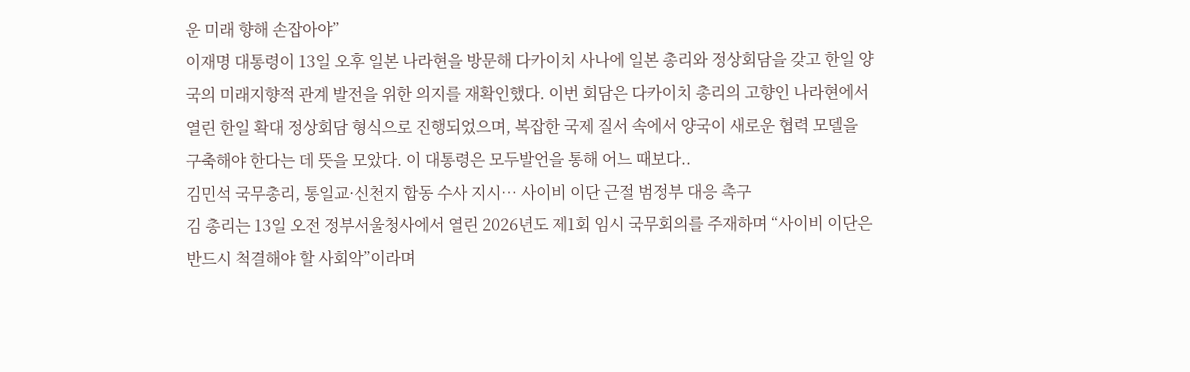운 미래 향해 손잡아야”
이재명 대통령이 13일 오후 일본 나라현을 방문해 다카이치 사나에 일본 총리와 정상회담을 갖고 한일 양국의 미래지향적 관계 발전을 위한 의지를 재확인했다. 이번 회담은 다카이치 총리의 고향인 나라현에서 열린 한일 확대 정상회담 형식으로 진행되었으며, 복잡한 국제 질서 속에서 양국이 새로운 협력 모델을 구축해야 한다는 데 뜻을 모았다. 이 대통령은 모두발언을 통해 어느 때보다..
김민석 국무총리, 통일교·신천지 합동 수사 지시… 사이비 이단 근절 범정부 대응 촉구
김 총리는 13일 오전 정부서울청사에서 열린 2026년도 제1회 임시 국무회의를 주재하며 “사이비 이단은 반드시 척결해야 할 사회악”이라며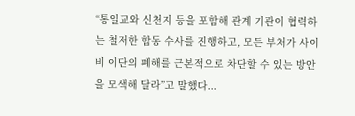“통일교와 신천지 등을 포함해 관계 기관이 협력하는 철저한 합동 수사를 진행하고, 모든 부처가 사이비 이단의 폐해를 근본적으로 차단할 수 있는 방안을 모색해 달라”고 말했다...